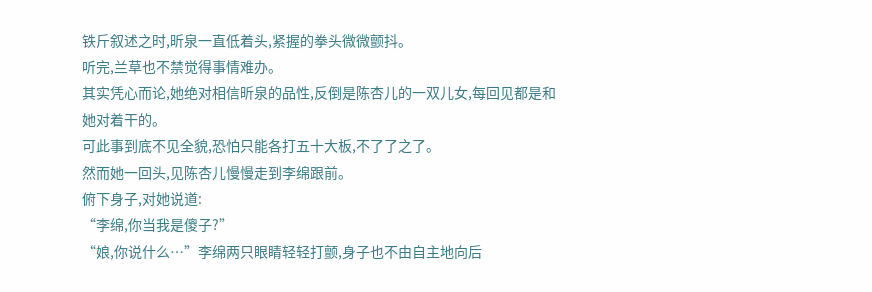铁斤叙述之时,昕泉一直低着头,紧握的拳头微微颤抖。
听完,兰草也不禁觉得事情难办。
其实凭心而论,她绝对相信昕泉的品性,反倒是陈杏儿的一双儿女,每回见都是和她对着干的。
可此事到底不见全貌,恐怕只能各打五十大板,不了了之了。
然而她一回头,见陈杏儿慢慢走到李绵跟前。
俯下身子,对她说道:
“李绵,你当我是傻子?”
“娘,你说什么…”李绵两只眼睛轻轻打颤,身子也不由自主地向后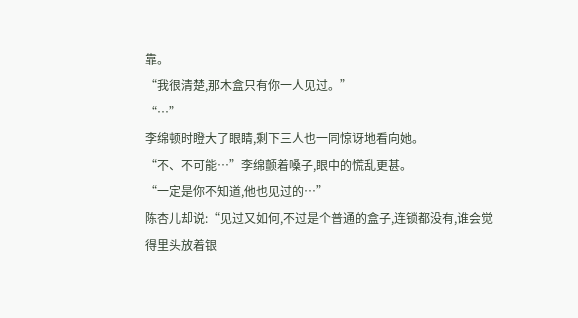靠。
“我很清楚,那木盒只有你一人见过。”
“…”
李绵顿时瞪大了眼睛,剩下三人也一同惊讶地看向她。
“不、不可能…”李绵颤着嗓子,眼中的慌乱更甚。
“一定是你不知道,他也见过的…”
陈杏儿却说:“见过又如何,不过是个普通的盒子,连锁都没有,谁会觉得里头放着银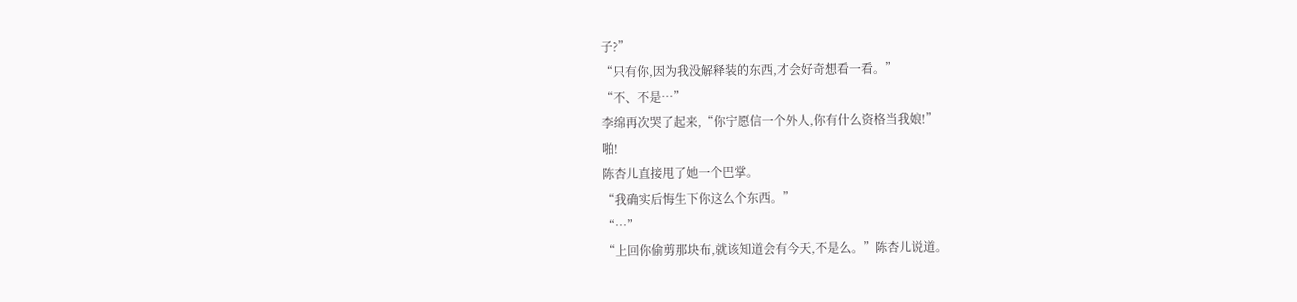子?”
“只有你,因为我没解释装的东西,才会好奇想看一看。”
“不、不是…”
李绵再次哭了起来,“你宁愿信一个外人,你有什么资格当我娘!”
啪!
陈杏儿直接甩了她一个巴掌。
“我确实后悔生下你这么个东西。”
“…”
“上回你偷剪那块布,就该知道会有今天,不是么。”陈杏儿说道。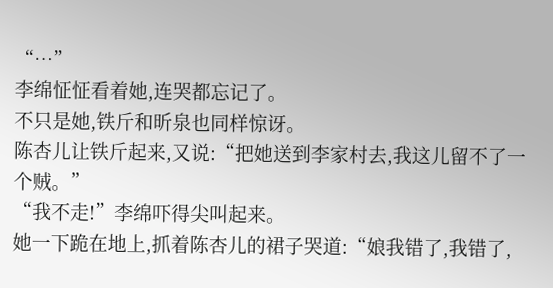“…”
李绵怔怔看着她,连哭都忘记了。
不只是她,铁斤和昕泉也同样惊讶。
陈杏儿让铁斤起来,又说:“把她送到李家村去,我这儿留不了一个贼。”
“我不走!”李绵吓得尖叫起来。
她一下跪在地上,抓着陈杏儿的裙子哭道:“娘我错了,我错了,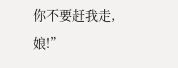你不要赶我走,娘!”